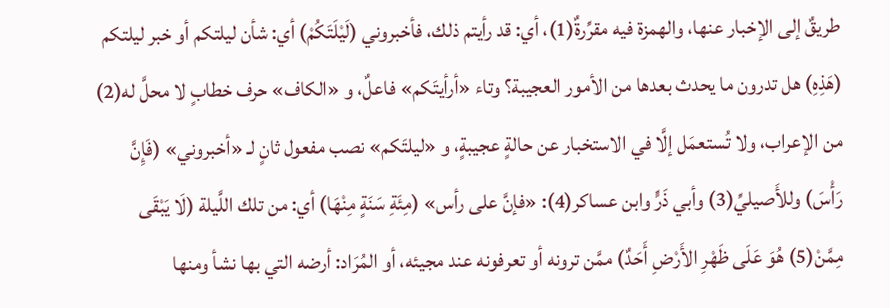طريقٌ إلى الإخبار عنها، والهمزة فيه مقرِّرةٌ(1)، أي: قد رأيتم ذلك، فأخبروني (لَيْلَتَكُمْ) أي: شأن ليلتكم أو خبر ليلتكم (هَذِهِ) هل تدرون ما يحدث بعدها من الأمور العجيبة؟ وتاء «أرأيتَكم» فاعلٌ، و «الكاف» حرف خطابٍ لا محلَّ له(2) من الإعراب، ولا تُستعمَل إلَّا في الاستخبار عن حالةٍ عجيبةٍ، و «ليلتَكم» نصب مفعول ثانٍ لـ «أخبروني» (فَإِنَّ رَأْسَ) وللأَصيليِّ(3) وأبي ذَرٍّ وابن عساكر(4): «فإنَّ على رأس» (مِئَةِ سَنَةٍ مِنْهَا) أي: من تلك اللَّيلة (لَا يَبْقَى مِمَّنْ(5) هُوَ عَلَى ظَهْرِ الأَرْضِ أَحَدٌ) ممَّن ترونه أو تعرفونه عند مجيئه، أو المُرَاد: أرضه التي بها نشأ ومنها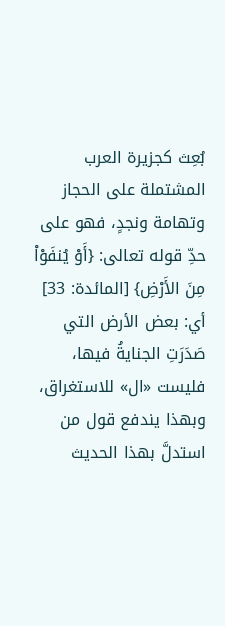بُعِث كجزيرة العرب المشتملة على الحجاز وتهامة ونجدٍ، فهو على حدِّ قوله تعالى: {أَوْ يُنفَوْاْ مِنَ الأَرْضِ} [المائدة: 33] أي: بعض الأرض التي صَدَرَتِ الجنايةُ فيها، فليست «ال» للاستغراق، وبهذا يندفع قول من استدلَّ بهذا الحديث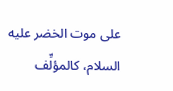على موت الخضر عليه السلام، كالمؤلِّف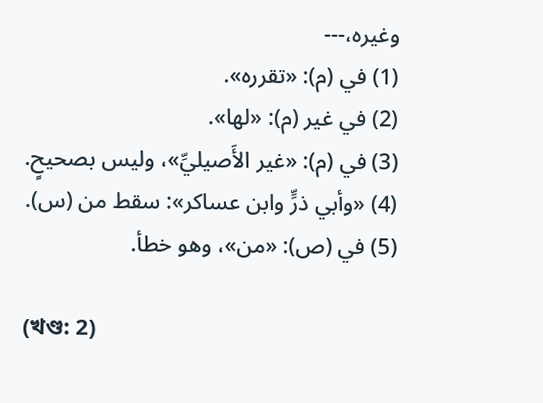وغيره،---
(1) في (م): «تقرره».
(2) في غير (م): «لها».
(3) في (م): «غير الأَصيليِّ»، وليس بصحيحٍ.
(4) «وأبي ذرٍّ وابن عساكر»: سقط من (س).
(5) في (ص): «من»، وهو خطأ.

(খণ্ড: 2)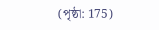(পৃষ্ঠা: 175)